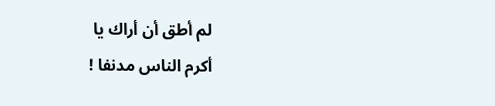لم أطق أن أراك يا
أكرم الناس مدنفا !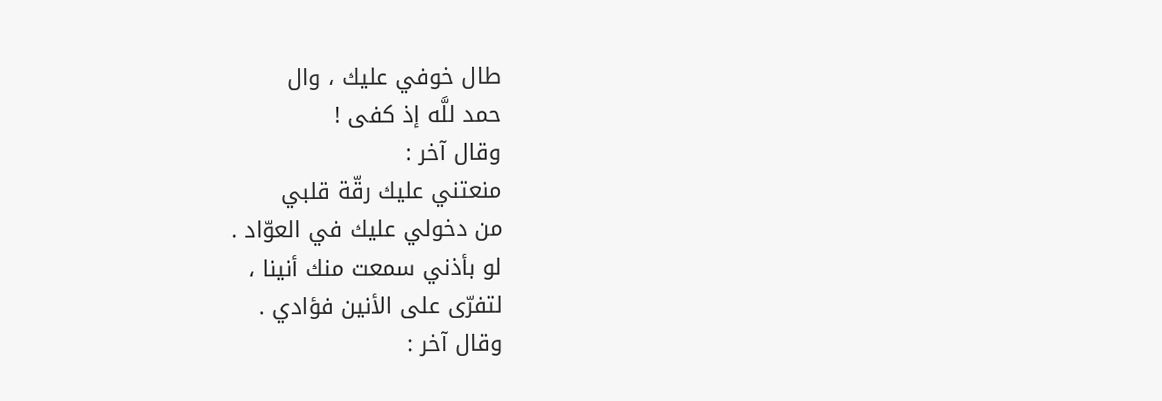طال خوفي عليك ، وال
حمد للَّه إذ كفى !
وقال آخر :
منعتني عليك رقّة قلبي
من دخولي عليك في العوّاد .
لو بأذني سمعت منك أنينا ،
لتفرّى على الأنين فؤادي .
وقال آخر :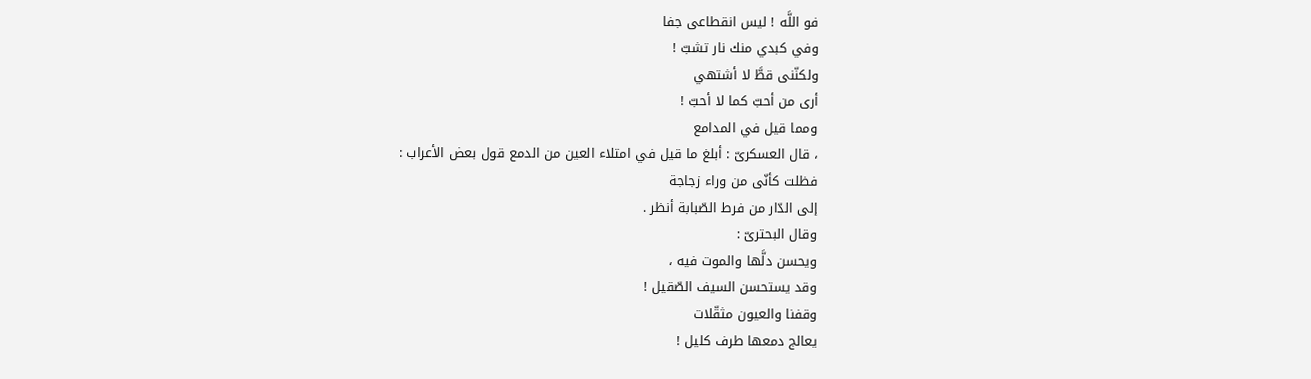فو اللَّه ! ليس انقطاعى جفا
وفي كبدي منك نار تشبّ !
ولكنّنى قطَّ لا أشتهي
أرى من أحبّ كما لا أحبّ !
ومما قيل في المدامع
، قال العسكرىّ : أبلغ ما قيل في امتلاء العين من الدمع قول بعض الأعراب :
فظلت كأنّى من وراء زجاجة
إلى الدّار من فرط الصّبابة أنظر .
وقال البحترىّ :
ويحسن دلَّها والموت فيه ،
وقد يستحسن السيف الصّقيل !
وقفنا والعيون مثقّلات
يعالج دمعها طرف كليل !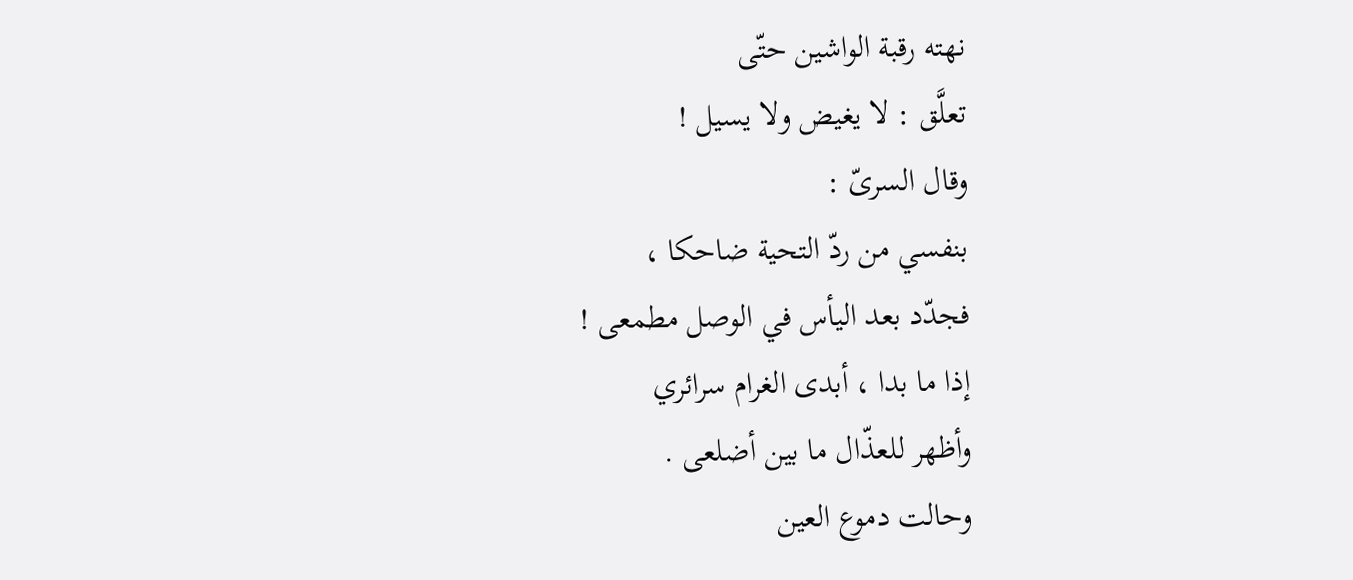نهته رقبة الواشين حتّى
تعلَّق : لا يغيض ولا يسيل !
وقال السرىّ :
بنفسي من ردّ التحية ضاحكا ،
فجدّد بعد اليأس في الوصل مطمعى !
إذا ما بدا ، أبدى الغرام سرائري
وأظهر للعذّال ما بين أضلعى .
وحالت دموع العين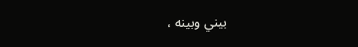بيني وبينه ،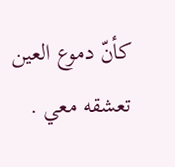كأنّ دموع العين تعشقه معي .